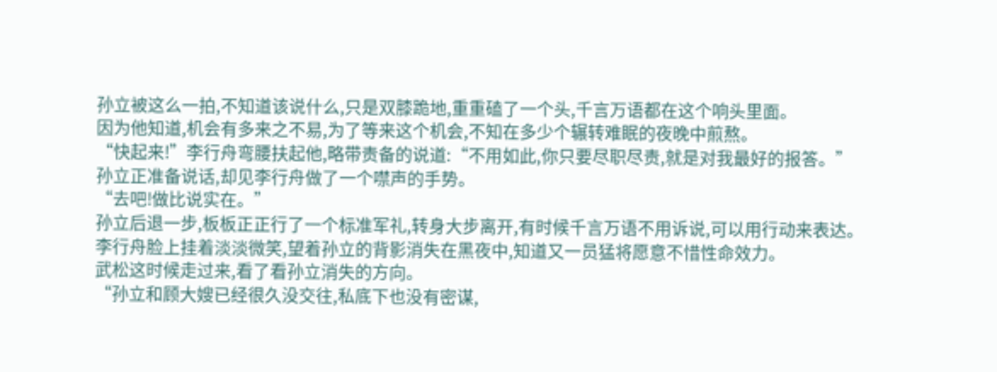孙立被这么一拍,不知道该说什么,只是双膝跪地,重重磕了一个头,千言万语都在这个响头里面。
因为他知道,机会有多来之不易,为了等来这个机会,不知在多少个辗转难眠的夜晚中煎熬。
“快起来!”李行舟弯腰扶起他,略带责备的说道:“不用如此,你只要尽职尽责,就是对我最好的报答。”
孙立正准备说话,却见李行舟做了一个噤声的手势。
“去吧!做比说实在。”
孙立后退一步,板板正正行了一个标准军礼,转身大步离开,有时候千言万语不用诉说,可以用行动来表达。
李行舟脸上挂着淡淡微笑,望着孙立的背影消失在黑夜中,知道又一员猛将愿意不惜性命效力。
武松这时候走过来,看了看孙立消失的方向。
“孙立和顾大嫂已经很久没交往,私底下也没有密谋,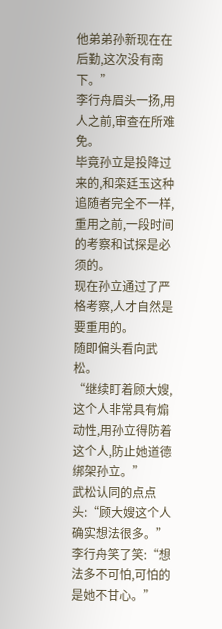他弟弟孙新现在在后勤,这次没有南下。”
李行舟眉头一扬,用人之前,审查在所难免。
毕竟孙立是投降过来的,和栾廷玉这种追随者完全不一样,重用之前,一段时间的考察和试探是必须的。
现在孙立通过了严格考察,人才自然是要重用的。
随即偏头看向武松。
“继续盯着顾大嫂,这个人非常具有煽动性,用孙立得防着这个人,防止她道德绑架孙立。”
武松认同的点点头:“顾大嫂这个人确实想法很多。”
李行舟笑了笑:“想法多不可怕,可怕的是她不甘心。”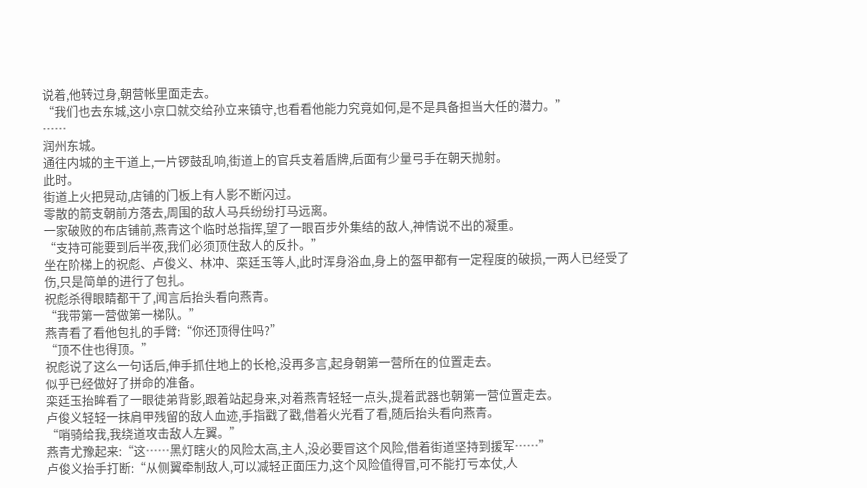说着,他转过身,朝营帐里面走去。
“我们也去东城,这小京口就交给孙立来镇守,也看看他能力究竟如何,是不是具备担当大任的潜力。”
……
润州东城。
通往内城的主干道上,一片锣鼓乱响,街道上的官兵支着盾牌,后面有少量弓手在朝天抛射。
此时。
街道上火把晃动,店铺的门板上有人影不断闪过。
零散的箭支朝前方落去,周围的敌人马兵纷纷打马远离。
一家破败的布店铺前,燕青这个临时总指挥,望了一眼百步外集结的敌人,神情说不出的凝重。
“支持可能要到后半夜,我们必须顶住敌人的反扑。”
坐在阶梯上的祝彪、卢俊义、林冲、栾廷玉等人,此时浑身浴血,身上的盔甲都有一定程度的破损,一两人已经受了伤,只是简单的进行了包扎。
祝彪杀得眼睛都干了,闻言后抬头看向燕青。
“我带第一营做第一梯队。”
燕青看了看他包扎的手臂:“你还顶得住吗?”
“顶不住也得顶。”
祝彪说了这么一句话后,伸手抓住地上的长枪,没再多言,起身朝第一营所在的位置走去。
似乎已经做好了拼命的准备。
栾廷玉抬眸看了一眼徒弟背影,跟着站起身来,对着燕青轻轻一点头,提着武器也朝第一营位置走去。
卢俊义轻轻一抹肩甲残留的敌人血迹,手指戳了戳,借着火光看了看,随后抬头看向燕青。
“哨骑给我,我绕道攻击敌人左翼。”
燕青尤豫起来:“这……黑灯瞎火的风险太高,主人,没必要冒这个风险,借着街道坚持到援军……”
卢俊义抬手打断:“从侧翼牵制敌人,可以减轻正面压力,这个风险值得冒,可不能打亏本仗,人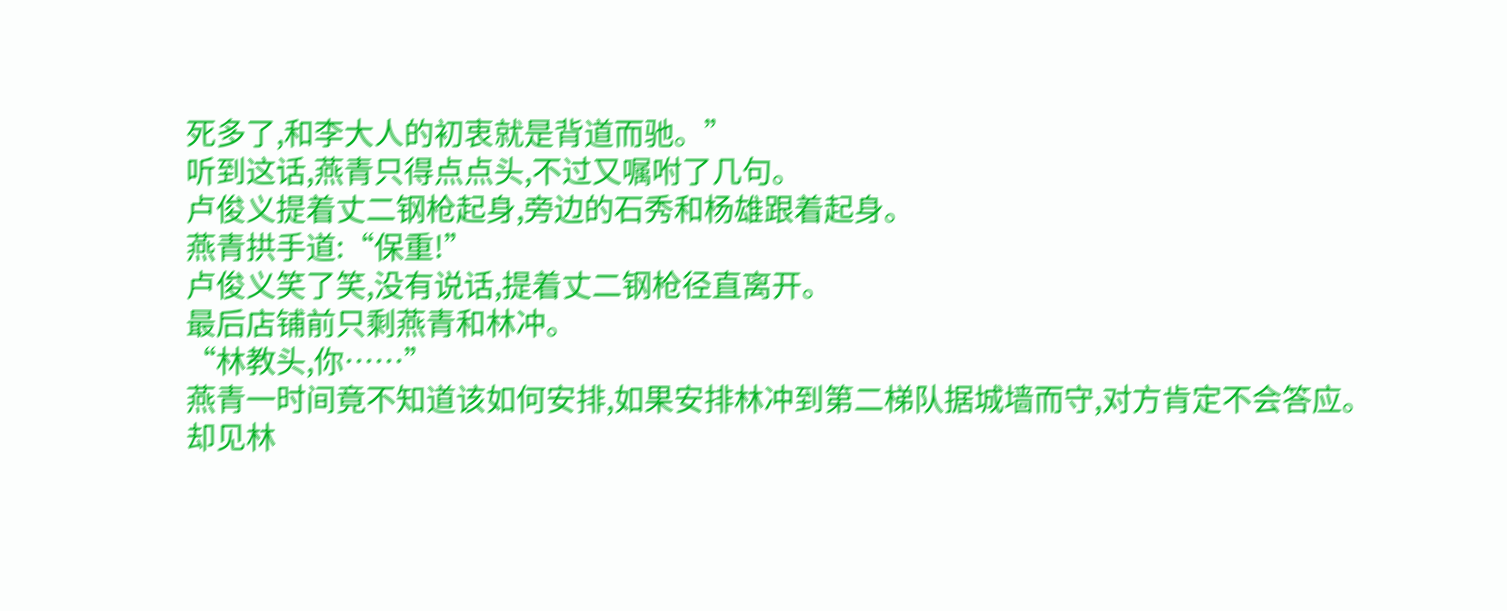死多了,和李大人的初衷就是背道而驰。”
听到这话,燕青只得点点头,不过又嘱咐了几句。
卢俊义提着丈二钢枪起身,旁边的石秀和杨雄跟着起身。
燕青拱手道:“保重!”
卢俊义笑了笑,没有说话,提着丈二钢枪径直离开。
最后店铺前只剩燕青和林冲。
“林教头,你……”
燕青一时间竟不知道该如何安排,如果安排林冲到第二梯队据城墙而守,对方肯定不会答应。
却见林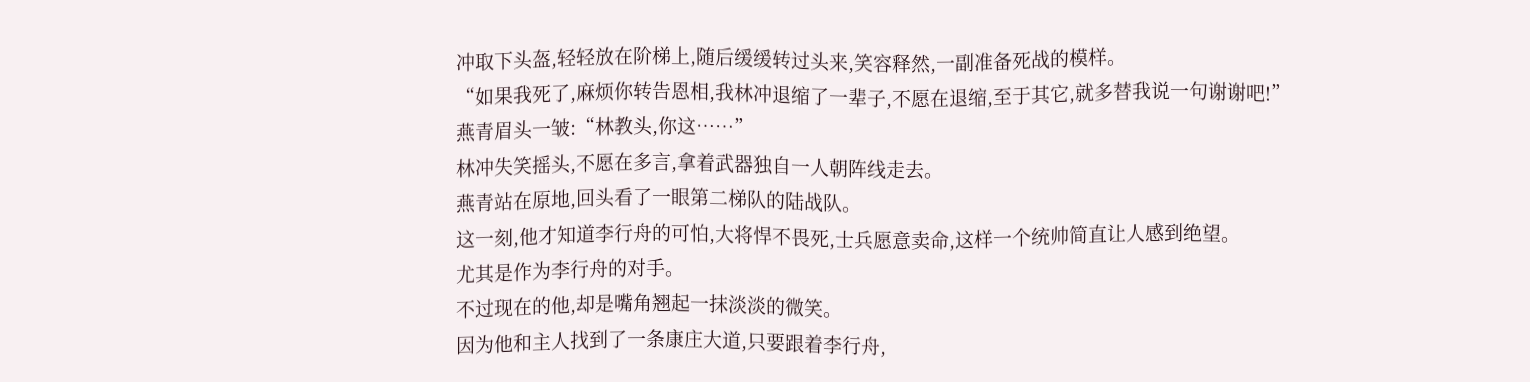冲取下头盔,轻轻放在阶梯上,随后缓缓转过头来,笑容释然,一副准备死战的模样。
“如果我死了,麻烦你转告恩相,我林冲退缩了一辈子,不愿在退缩,至于其它,就多替我说一句谢谢吧!”
燕青眉头一皱:“林教头,你这……”
林冲失笑摇头,不愿在多言,拿着武器独自一人朝阵线走去。
燕青站在原地,回头看了一眼第二梯队的陆战队。
这一刻,他才知道李行舟的可怕,大将悍不畏死,士兵愿意卖命,这样一个统帅简直让人感到绝望。
尤其是作为李行舟的对手。
不过现在的他,却是嘴角翘起一抹淡淡的微笑。
因为他和主人找到了一条康庄大道,只要跟着李行舟,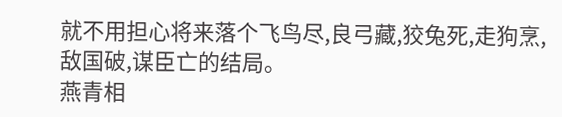就不用担心将来落个飞鸟尽,良弓藏,狡兔死,走狗烹,敌国破,谋臣亡的结局。
燕青相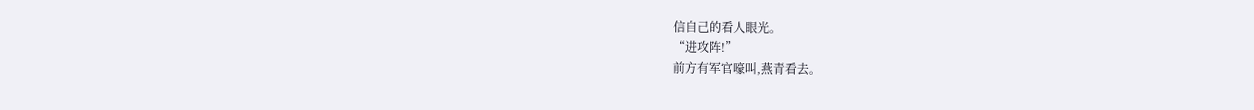信自己的看人眼光。
“进攻阵!”
前方有军官嚎叫,燕青看去。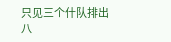只见三个什队排出八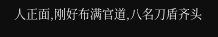人正面,刚好布满官道,八名刀盾齐头